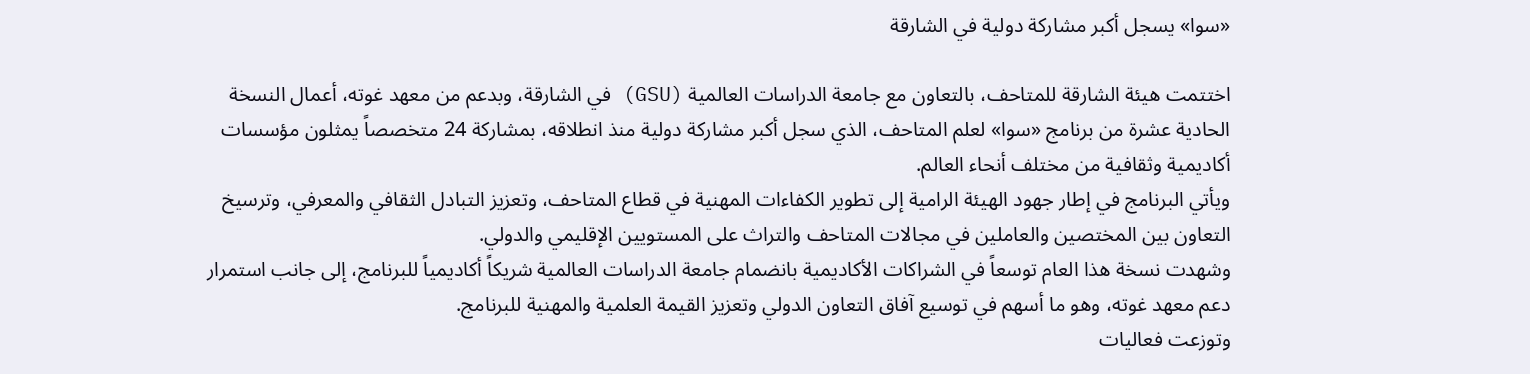«سوا» يسجل أكبر مشاركة دولية في الشارقة

اختتمت هيئة الشارقة للمتاحف، بالتعاون مع جامعة الدراسات العالمية (GSU) في الشارقة، وبدعم من معهد غوته، أعمال النسخة الحادية عشرة من برنامج «سوا» لعلم المتاحف، الذي سجل أكبر مشاركة دولية منذ انطلاقه، بمشاركة 24 متخصصاً يمثلون مؤسسات أكاديمية وثقافية من مختلف أنحاء العالم.
ويأتي البرنامج في إطار جهود الهيئة الرامية إلى تطوير الكفاءات المهنية في قطاع المتاحف، وتعزيز التبادل الثقافي والمعرفي، وترسيخ التعاون بين المختصين والعاملين في مجالات المتاحف والتراث على المستويين الإقليمي والدولي.
وشهدت نسخة هذا العام توسعاً في الشراكات الأكاديمية بانضمام جامعة الدراسات العالمية شريكاً أكاديمياً للبرنامج، إلى جانب استمرار دعم معهد غوته، وهو ما أسهم في توسيع آفاق التعاون الدولي وتعزيز القيمة العلمية والمهنية للبرنامج.
وتوزعت فعاليات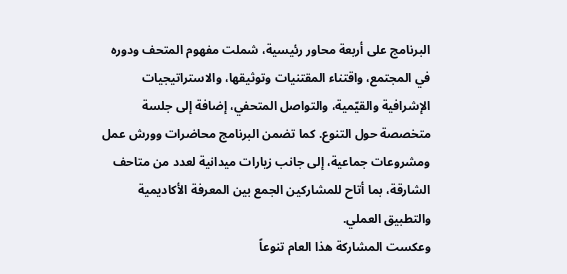البرنامج على أربعة محاور رئيسية، شملت مفهوم المتحف ودوره في المجتمع، واقتناء المقتنيات وتوثيقها، والاستراتيجيات الإشرافية والقيّمية، والتواصل المتحفي، إضافة إلى جلسة متخصصة حول التنوع. كما تضمن البرنامج محاضرات وورش عمل ومشروعات جماعية، إلى جانب زيارات ميدانية لعدد من متاحف الشارقة، بما أتاح للمشاركين الجمع بين المعرفة الأكاديمية والتطبيق العملي.
وعكست المشاركة هذا العام تنوعاً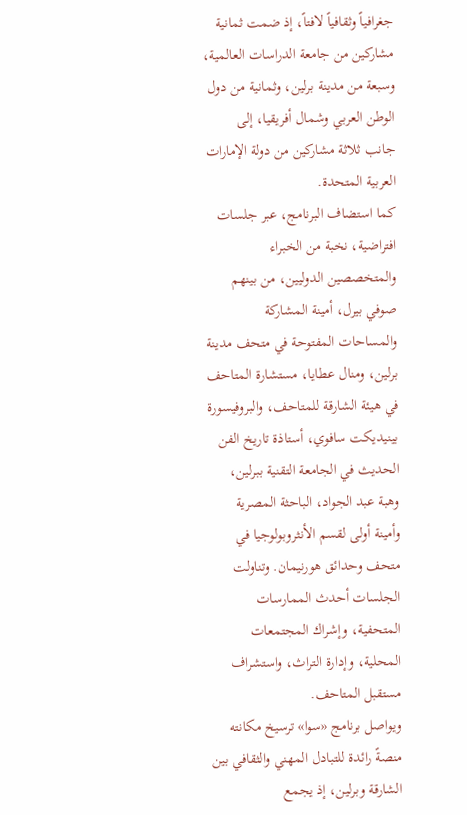جغرافياً وثقافياً لافتاً، إذ ضمت ثمانية مشاركين من جامعة الدراسات العالمية، وسبعة من مدينة برلين، وثمانية من دول الوطن العربي وشمال أفريقيا، إلى جانب ثلاثة مشاركين من دولة الإمارات العربية المتحدة.
كما استضاف البرنامج، عبر جلسات افتراضية، نخبة من الخبراء والمتخصصين الدوليين، من بينهم صوفي بيرل، أمينة المشاركة والمساحات المفتوحة في متحف مدينة برلين، ومنال عطايا، مستشارة المتاحف في هيئة الشارقة للمتاحف، والبروفيسورة بينيديكت سافوي، أستاذة تاريخ الفن الحديث في الجامعة التقنية ببرلين، وهبة عبد الجواد، الباحثة المصرية وأمينة أولى لقسم الأنثروبولوجيا في متحف وحدائق هورنيمان. وتناولت الجلسات أحدث الممارسات المتحفية، وإشراك المجتمعات المحلية، وإدارة التراث، واستشراف مستقبل المتاحف.
ويواصل برنامج «سوا» ترسيخ مكانته منصةً رائدة للتبادل المهني والثقافي بين الشارقة وبرلين، إذ يجمع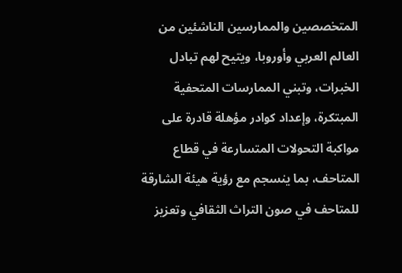المتخصصين والممارسين الناشئين من العالم العربي وأوروبا، ويتيح لهم تبادل الخبرات، وتبني الممارسات المتحفية المبتكرة، وإعداد كوادر مؤهلة قادرة على مواكبة التحولات المتسارعة في قطاع المتاحف، بما ينسجم مع رؤية هيئة الشارقة للمتاحف في صون التراث الثقافي وتعزيز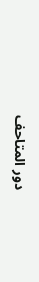دور المتاحف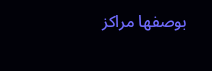بوصفها مراكز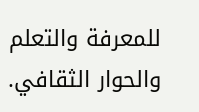للمعرفة والتعلم والحوار الثقافي.